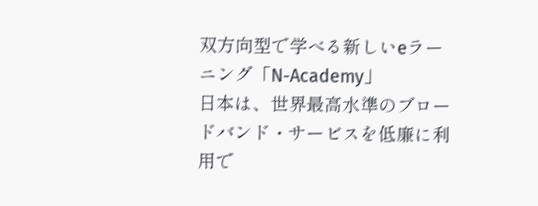双方向型で学べる新しいeラーニング「N-Academy」
日本は、世界最高水準のブロードバンド・サービスを低廉に利用で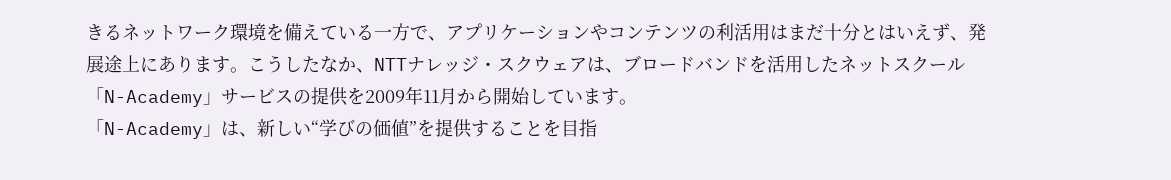きるネットワーク環境を備えている一方で、アプリケーションやコンテンツの利活用はまだ十分とはいえず、発展途上にあります。こうしたなか、NTTナレッジ・スクウェアは、ブロードバンドを活用したネットスクール「N-Academy」サービスの提供を2009年11月から開始しています。
「N-Academy」は、新しい“学びの価値”を提供することを目指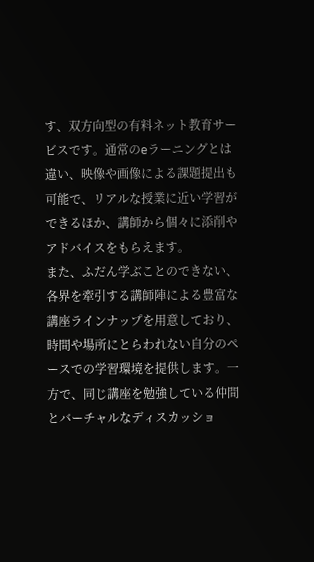す、双方向型の有料ネット教育サービスです。通常のeラーニングとは違い、映像や画像による課題提出も可能で、リアルな授業に近い学習ができるほか、講師から個々に添削やアドバイスをもらえます。
また、ふだん学ぶことのできない、各界を牽引する講師陣による豊富な講座ラインナップを用意しており、時間や場所にとらわれない自分のペースでの学習環境を提供します。一方で、同じ講座を勉強している仲間とバーチャルなディスカッショ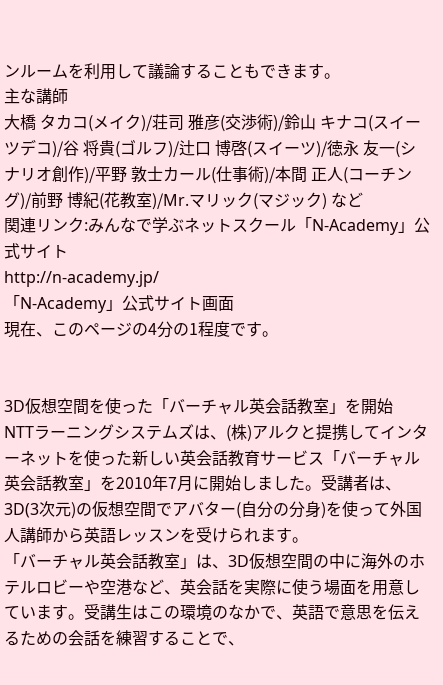ンルームを利用して議論することもできます。
主な講師
大橋 タカコ(メイク)/荘司 雅彦(交渉術)/鈴山 キナコ(スイーツデコ)/谷 将貴(ゴルフ)/辻口 博啓(スイーツ)/徳永 友一(シナリオ創作)/平野 敦士カール(仕事術)/本間 正人(コーチング)/前野 博紀(花教室)/Mr.マリック(マジック) など
関連リンク:みんなで学ぶネットスクール「N-Academy」公式サイト
http://n-academy.jp/
「N-Academy」公式サイト画面
現在、このページの4分の1程度です。


3D仮想空間を使った「バーチャル英会話教室」を開始
NTTラーニングシステムズは、(株)アルクと提携してインターネットを使った新しい英会話教育サービス「バーチャル英会話教室」を2010年7月に開始しました。受講者は、3D(3次元)の仮想空間でアバター(自分の分身)を使って外国人講師から英語レッスンを受けられます。
「バーチャル英会話教室」は、3D仮想空間の中に海外のホテルロビーや空港など、英会話を実際に使う場面を用意しています。受講生はこの環境のなかで、英語で意思を伝えるための会話を練習することで、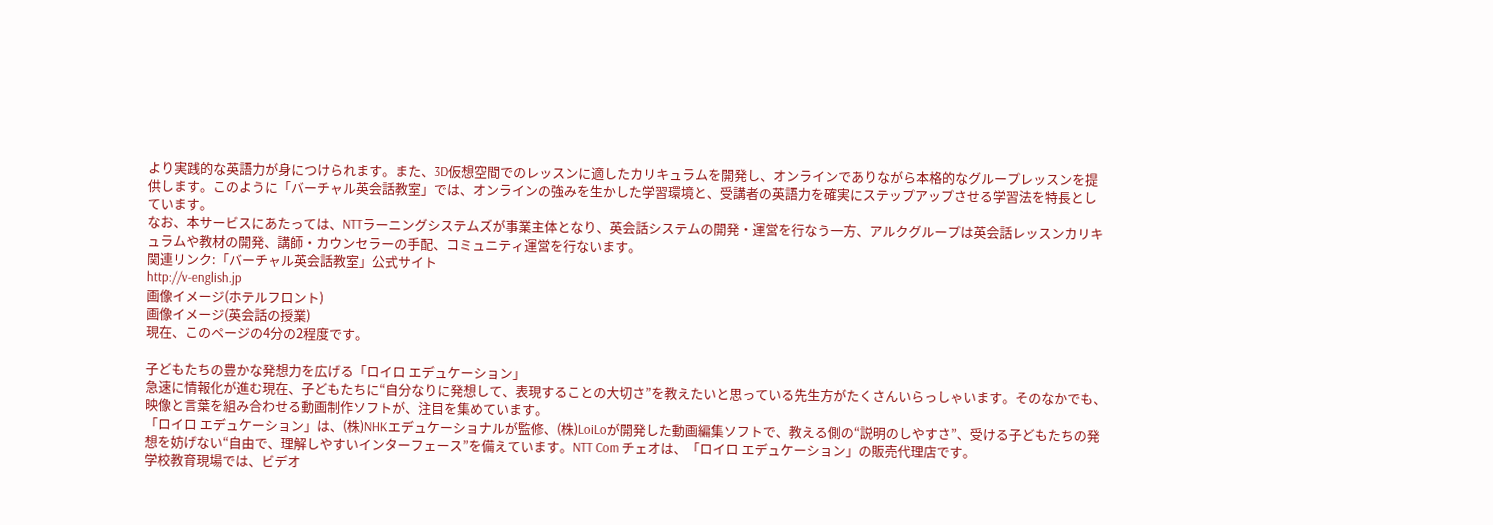より実践的な英語力が身につけられます。また、3D仮想空間でのレッスンに適したカリキュラムを開発し、オンラインでありながら本格的なグループレッスンを提供します。このように「バーチャル英会話教室」では、オンラインの強みを生かした学習環境と、受講者の英語力を確実にステップアップさせる学習法を特長としています。
なお、本サービスにあたっては、NTTラーニングシステムズが事業主体となり、英会話システムの開発・運営を行なう一方、アルクグループは英会話レッスンカリキュラムや教材の開発、講師・カウンセラーの手配、コミュニティ運営を行ないます。
関連リンク:「バーチャル英会話教室」公式サイト
http://v-english.jp
画像イメージ(ホテルフロント)
画像イメージ(英会話の授業)
現在、このページの4分の2程度です。

子どもたちの豊かな発想力を広げる「ロイロ エデュケーション」
急速に情報化が進む現在、子どもたちに“自分なりに発想して、表現することの大切さ”を教えたいと思っている先生方がたくさんいらっしゃいます。そのなかでも、映像と言葉を組み合わせる動画制作ソフトが、注目を集めています。
「ロイロ エデュケーション」は、(株)NHKエデュケーショナルが監修、(株)LoiLoが開発した動画編集ソフトで、教える側の“説明のしやすさ”、受ける子どもたちの発想を妨げない“自由で、理解しやすいインターフェース”を備えています。NTT Com チェオは、「ロイロ エデュケーション」の販売代理店です。
学校教育現場では、ビデオ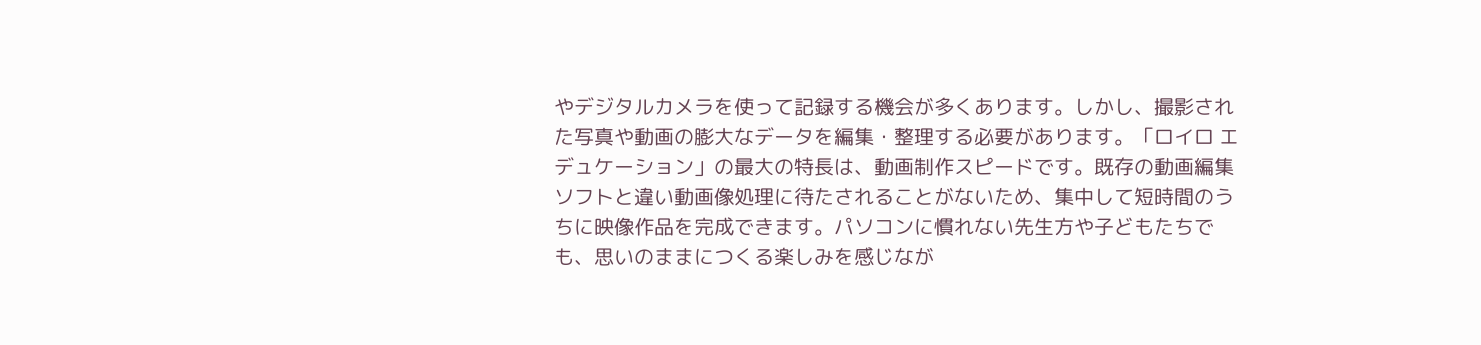やデジタルカメラを使って記録する機会が多くあります。しかし、撮影された写真や動画の膨大なデータを編集・整理する必要があります。「ロイロ エデュケーション」の最大の特長は、動画制作スピードです。既存の動画編集ソフトと違い動画像処理に待たされることがないため、集中して短時間のうちに映像作品を完成できます。パソコンに慣れない先生方や子どもたちでも、思いのままにつくる楽しみを感じなが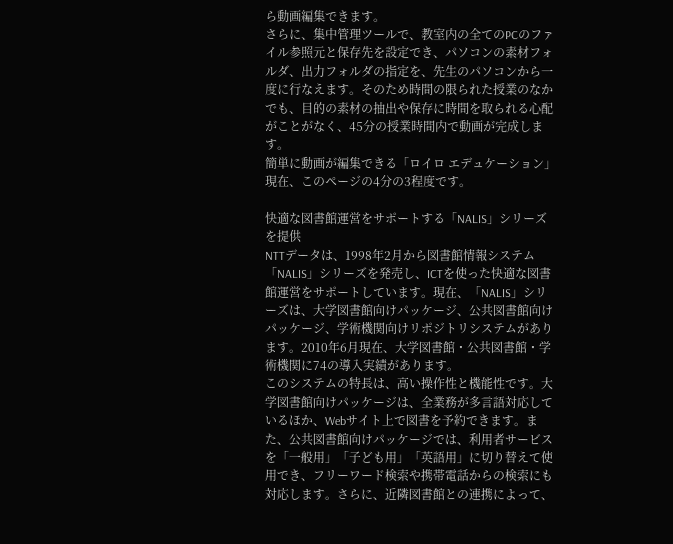ら動画編集できます。
さらに、集中管理ツールで、教室内の全てのPCのファイル参照元と保存先を設定でき、パソコンの素材フォルダ、出力フォルダの指定を、先生のパソコンから一度に行なえます。そのため時間の限られた授業のなかでも、目的の素材の抽出や保存に時間を取られる心配がことがなく、45分の授業時間内で動画が完成します。
簡単に動画が編集できる「ロイロ エデュケーション」
現在、このページの4分の3程度です。

快適な図書館運営をサポートする「NALIS」シリーズを提供
NTTデータは、1998年2月から図書館情報システム「NALIS」シリーズを発売し、ICTを使った快適な図書館運営をサポートしています。現在、「NALIS」シリーズは、大学図書館向けパッケージ、公共図書館向けパッケージ、学術機関向けリポジトリシステムがあります。2010年6月現在、大学図書館・公共図書館・学術機関に74の導入実績があります。
このシステムの特長は、高い操作性と機能性です。大学図書館向けパッケージは、全業務が多言語対応しているほか、Webサイト上で図書を予約できます。また、公共図書館向けパッケージでは、利用者サービスを「一般用」「子ども用」「英語用」に切り替えて使用でき、フリーワード検索や携帯電話からの検索にも対応します。さらに、近隣図書館との連携によって、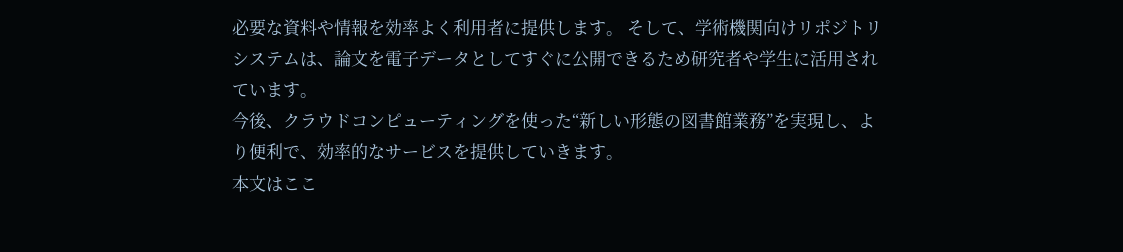必要な資料や情報を効率よく利用者に提供します。 そして、学術機関向けリポジトリシステムは、論文を電子データとしてすぐに公開できるため研究者や学生に活用されています。
今後、クラウドコンピューティングを使った“新しい形態の図書館業務”を実現し、より便利で、効率的なサービスを提供していきます。
本文はここ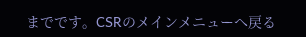までです。CSRのメインメニューへ戻る